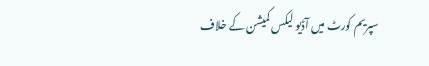سپریم کورٹ میں آڈیو لیکس کمیشن کے خلاف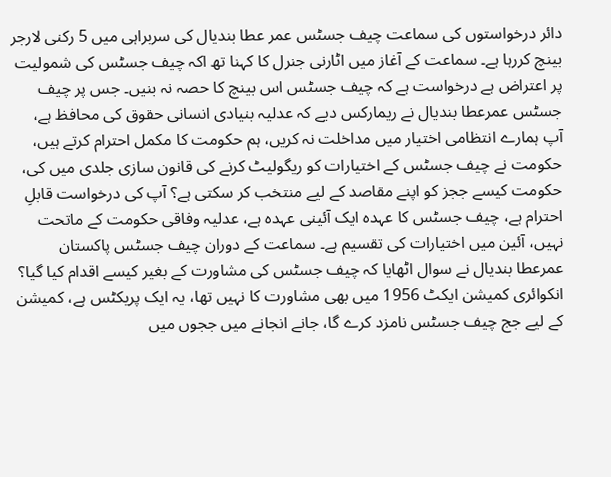دائر درخواستوں کی سماعت چیف جسٹس عمر عطا بندیال کی سربراہی میں 5 رکنی لارجر بینچ کررہا ہے۔ سماعت کے آغاز میں اٹارنی جنرل کا کہنا تھ اکہ چیف جسٹس کی شمولیت پر اعتراض ہے درخواست ہے کہ چیف جسٹس اس بینچ کا حصہ نہ بنیں۔ جس پر چیف جسٹس عمرعطا بندیال نے ریمارکس دیے کہ عدلیہ بنیادی انسانی حقوق کی محافظ ہے، آپ ہمارے انتظامی اختیار میں مداخلت نہ کریں، ہم حکومت کا مکمل احترام کرتے ہیں، حکومت نے چیف جسٹس کے اختیارات کو ریگولیٹ کرنے کی قانون سازی جلدی میں کی، حکومت کیسے ججز کو اپنے مقاصد کے لیے منتخب کر سکتی ہے؟ آپ کی درخواست قابلِ احترام ہے، چیف جسٹس کا عہدہ ایک آئینی عہدہ ہے، عدلیہ وفاقی حکومت کے ماتحت نہیں، آئین میں اختیارات کی تقسیم ہے۔ سماعت کے دوران چیف جسٹس پاکستان عمرعطا بندیال نے سوال اٹھایا کہ چیف جسٹس کی مشاورت کے بغیر کیسے اقدام کیا گیا؟ انکوائری کمیشن ایکٹ 1956 میں بھی مشاورت کا نہیں تھا، یہ ایک پریکٹس ہے، کمیشن کے لیے جج چیف جسٹس نامزد کرے گا، جانے انجانے میں ججوں میں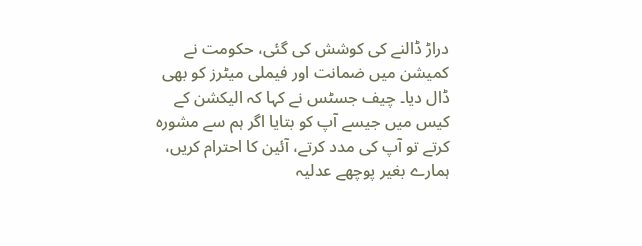دراڑ ڈالنے کی کوشش کی گئی، حکومت نے کمیشن میں ضمانت اور فیملی میٹرز کو بھی ڈال دیا۔ چیف جسٹس نے کہا کہ الیکشن کے کیس میں جیسے آپ کو بتایا اگر ہم سے مشورہ کرتے تو آپ کی مدد کرتے، آئین کا احترام کریں، ہمارے بغیر پوچھے عدلیہ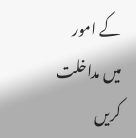کے امور میں مداخلت کریں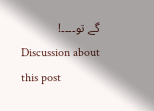گے تو۔۔۔۔!
Discussion about this post